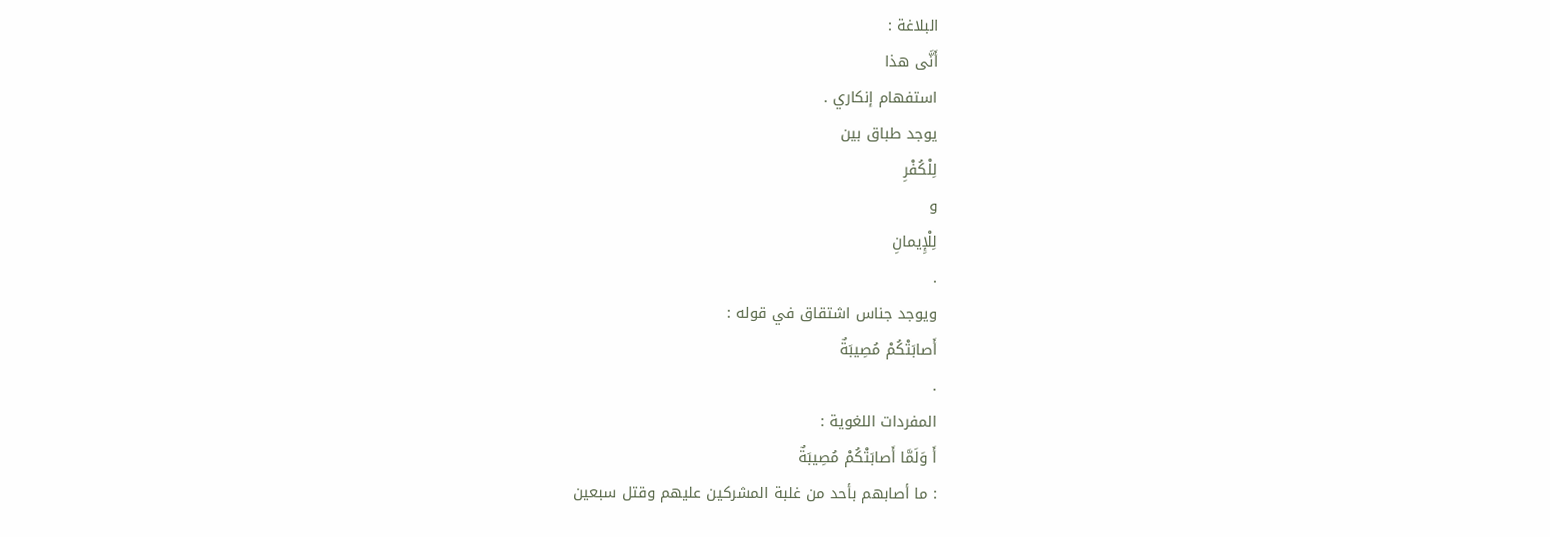البلاغة :
أَنَّى هذا
استفهام إنكاري .
يوجد طباق بين
لِلْكُفْرِ
و
لِلْإِيمانِ
.
ويوجد جناس اشتقاق في قوله :
أَصابَتْكُمْ مُصِيبَةٌ
.
المفردات اللغوية :
أَ وَلَمَّا أَصابَتْكُمْ مُصِيبَةٌ
: ما أصابهم بأحد من غلبة المشركين عليهم وقتل سبعين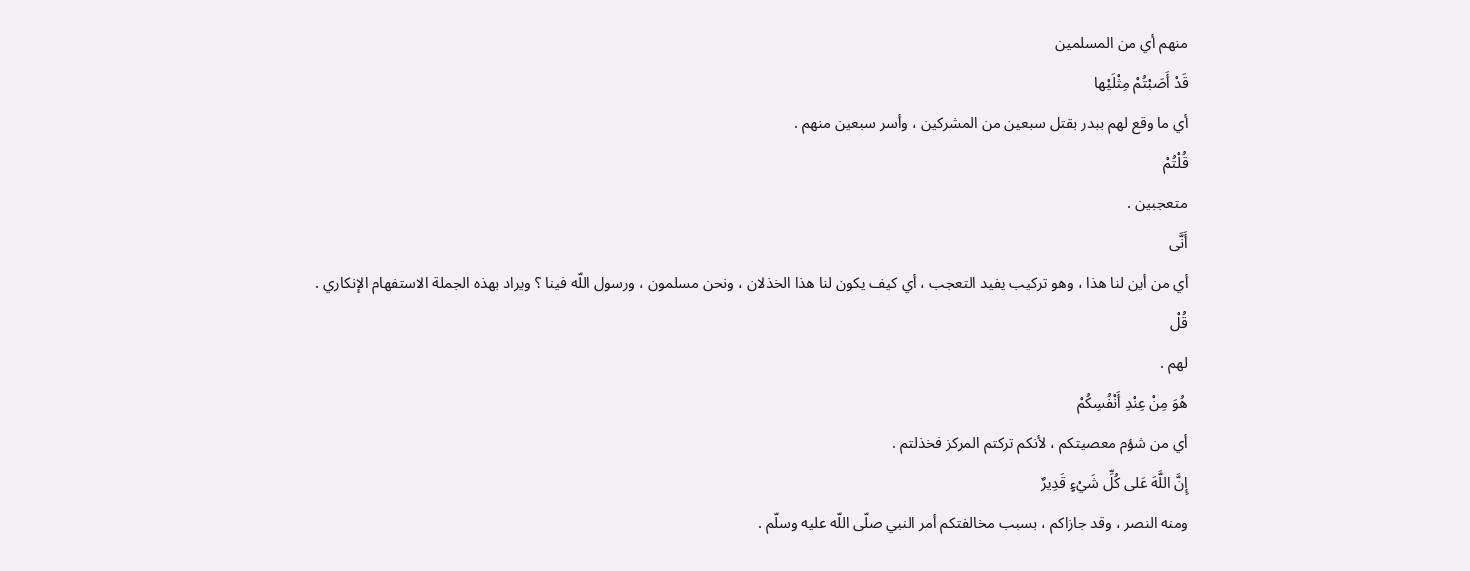منهم أي من المسلمين
قَدْ أَصَبْتُمْ مِثْلَيْها
أي ما وقع لهم ببدر بقتل سبعين من المشركين ، وأسر سبعين منهم .
قُلْتُمْ
متعجبين .
أَنَّى
أي من أين لنا هذا ، وهو تركيب يفيد التعجب ، أي كيف يكون لنا هذا الخذلان ، ونحن مسلمون ، ورسول اللّه فينا ؟ ويراد بهذه الجملة الاستفهام الإنكاري .
قُلْ
لهم .
هُوَ مِنْ عِنْدِ أَنْفُسِكُمْ
أي من شؤم معصيتكم ، لأنكم تركتم المركز فخذلتم .
إِنَّ اللَّهَ عَلى كُلِّ شَيْءٍ قَدِيرٌ
ومنه النصر ، وقد جازاكم ، بسبب مخالفتكم أمر النبي صلّى اللّه عليه وسلّم .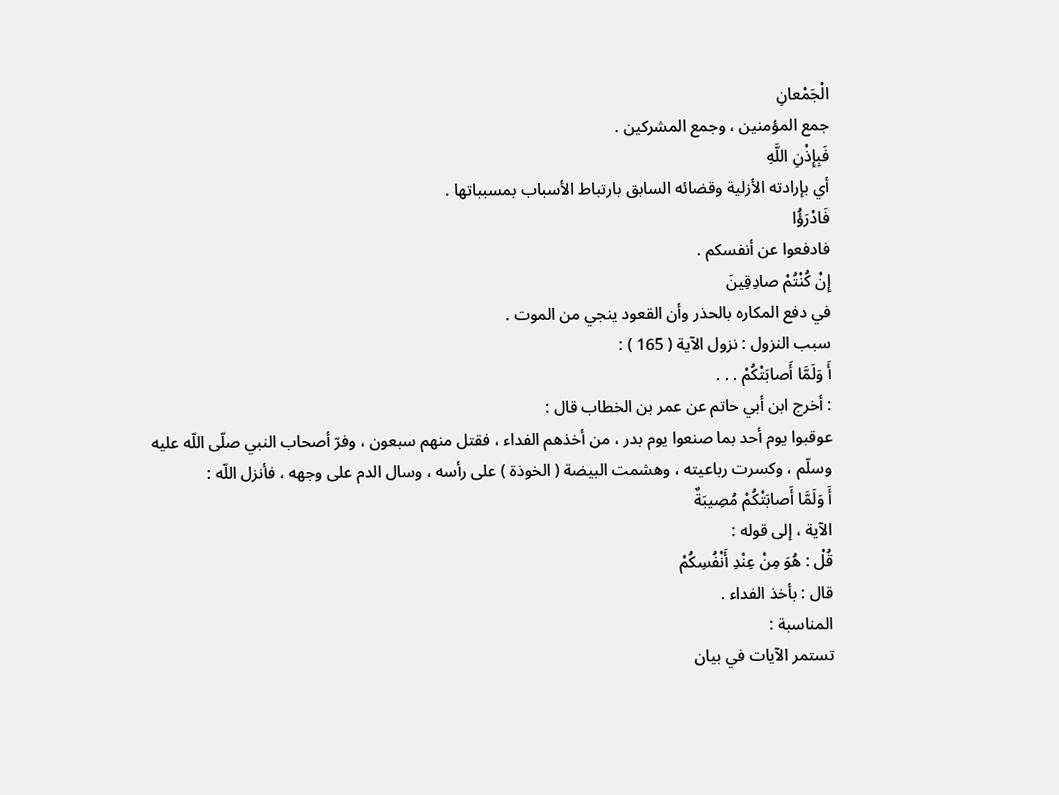الْجَمْعانِ
جمع المؤمنين ، وجمع المشركين .
فَبِإِذْنِ اللَّهِ
أي بإرادته الأزلية وقضائه السابق بارتباط الأسباب بمسبباتها .
فَادْرَؤُا
فادفعوا عن أنفسكم .
إِنْ كُنْتُمْ صادِقِينَ
في دفع المكاره بالحذر وأن القعود ينجي من الموت .
سبب النزول : نزول الآية ( 165 ) :
أَ وَلَمَّا أَصابَتْكُمْ . . .
: أخرج ابن أبي حاتم عن عمر بن الخطاب قال :
عوقبوا يوم أحد بما صنعوا يوم بدر ، من أخذهم الفداء ، فقتل منهم سبعون ، وفرّ أصحاب النبي صلّى اللّه عليه وسلّم ، وكسرت رباعيته ، وهشمت البيضة ( الخوذة ) على رأسه ، وسال الدم على وجهه ، فأنزل اللّه :
أَ وَلَمَّا أَصابَتْكُمْ مُصِيبَةٌ
الآية ، إلى قوله :
قُلْ : هُوَ مِنْ عِنْدِ أَنْفُسِكُمْ
قال : بأخذ الفداء .
المناسبة :
تستمر الآيات في بيان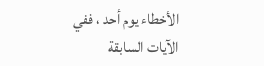الأخطاء يوم أحد ، ففي الآيات السابقة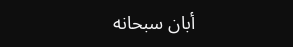أبان سبحانه